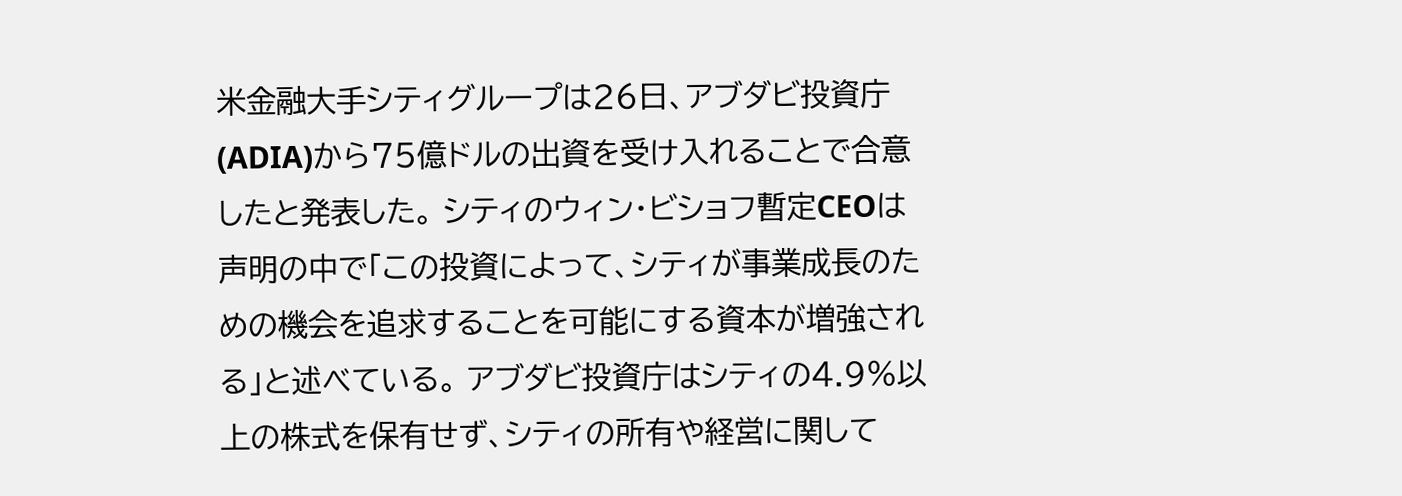米金融大手シティグループは26日、アブダビ投資庁(ADIA)から75億ドルの出資を受け入れることで合意したと発表した。 シティのウィン・ビショフ暫定CEOは声明の中で「この投資によって、シティが事業成長のための機会を追求することを可能にする資本が増強される」と述べている。 アブダビ投資庁はシティの4.9%以上の株式を保有せず、シティの所有や経営に関して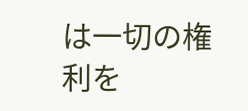は一切の権利を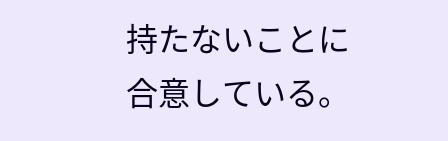持たないことに合意している。